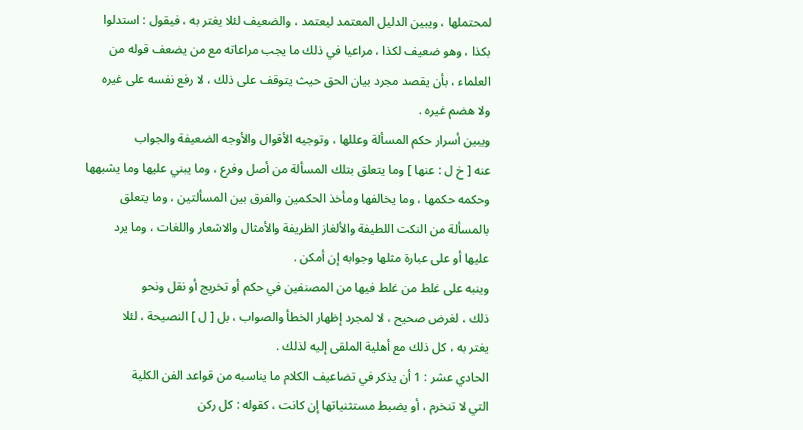لمحتملها ، ويبين الدليل المعتمد ليعتمد ، والضعيف لئلا يغتر به ، فيقول : استدلوا
بكذا ، وهو ضعيف لكذا ، مراعيا في ذلك ما يجب مراعاته مع من يضعف قوله من
العلماء ، بأن يقصد مجرد بيان الحق حيث يتوقف على ذلك ، لا رفع نفسه على غيره
ولا هضم غيره .
ويبين أسرار حكم المسألة وعللها ، وتوجيه الأقوال والأوجه الضعيفة والجواب
عنه [ خ ل : عنها ] وما يتعلق بتلك المسألة من أصل وفرع ، وما يبني عليها وما يشبهها
وحكمه حكمها ، وما يخالفها ومأخذ الحكمين والفرق بين المسألتين ، وما يتعلق
بالمسألة من النكت اللطيفة والألغاز الظريفة والأمثال والاشعار واللغات ، وما يرد
عليها أو على عبارة مثلها وجوابه إن أمكن .
وينبه على غلط من غلط فيها من المصنفين في حكم أو تخريج أو نقل ونحو
ذلك ، لغرض صحيح ، لا لمجرد إظهار الخطأ والصواب ، بل [ ل ] النصيحة ، لئلا
يغتر به ، كل ذلك مع أهلية الملقى إليه لذلك .
الحادي عشر : 1 أن يذكر في تضاعيف الكلام ما يناسبه من قواعد الفن الكلية
التي لا تنخرم ، أو يضبط مستثنياتها إن كانت ، كقوله : كل ركن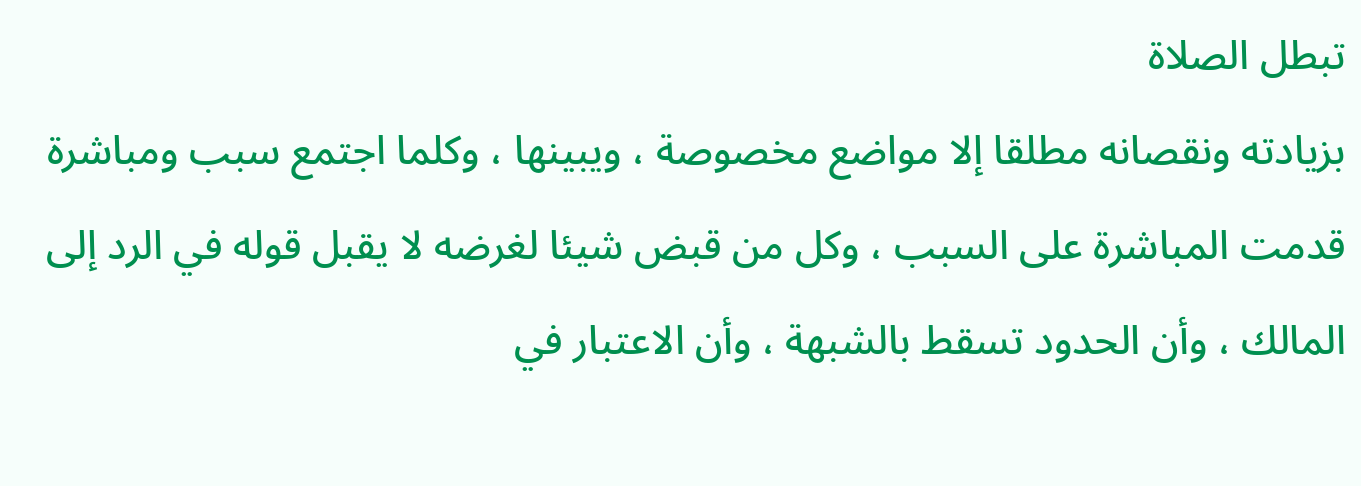تبطل الصلاة
بزيادته ونقصانه مطلقا إلا مواضع مخصوصة ، ويبينها ، وكلما اجتمع سبب ومباشرة
قدمت المباشرة على السبب ، وكل من قبض شيئا لغرضه لا يقبل قوله في الرد إلى
المالك ، وأن الحدود تسقط بالشبهة ، وأن الاعتبار في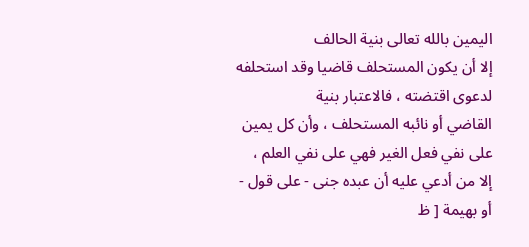اليمين بالله تعالى بنية الحالف
إلا أن يكون المستحلف قاضيا وقد استحلفه لدعوى اقتضته ، فالاعتبار بنية
القاضي أو نائبه المستحلف ، وأن كل يمين على نفي فعل الغير فهي على نفي العلم ،
إلا من أدعي عليه أن عبده جنى - على قول - أو بهيمة [ ظ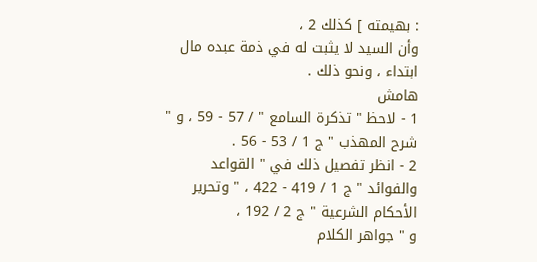: بهيمته ] كذلك 2 ،
وأن السيد لا يثبت له في ذمة عبده مال ابتداء ، ونحو ذلك .
هامش
1 - لاحظ " تذكرة السامع " / 57 - 59 ، و " شرح المهذب " ج 1 / 53 - 56 .
2 - انظر تفصيل ذلك في " القواعد والفوائد " ج 1 / 419 - 422 ، " وتحرير الأحكام الشرعية " ج 2 / 192 ،
و " جواهر الكلام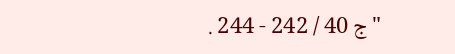" ج 40 / 242 - 244 .